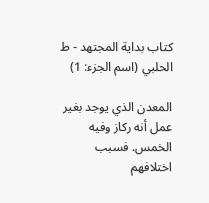كتاب بداية المجتهد - ط الحلبي (اسم الجزء: 1)

المعدن الذي يوجد بغير عمل أنه ركاز وفيه الخمس. فسبب اختلافهم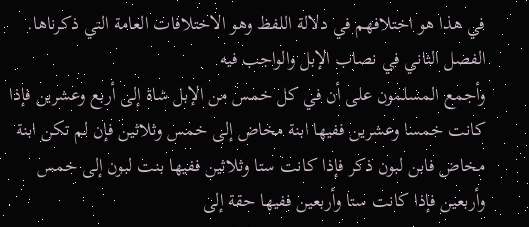في هذا هو اختلافهم في دلالة اللفظ وهو الاختلافات العامة التي ذكرناها.
الفصل الثاني في نصاب الإبل والواجب فيه
وأجمع المسلمون على أن في كل خمس من الإبل شاة إلى أربع وعشرين فإذا كانت خمسا وعشرين ففيها ابنة مخاض إلى خمس وثلاثين فإن لم تكن ابنة مخاض فابن لبون ذكر فإذا كانت ستا وثلاثين ففيها بنت لبون إلى خمس وأربعين فإذا كانت ستا وأربعين ففيها حقة إلى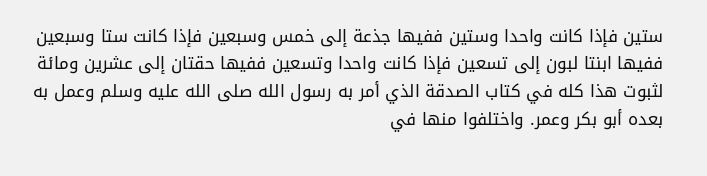ستين فإذا كانت واحدا وستين ففيها جذعة إلى خمس وسبعين فإذا كانت ستا وسبعين ففيها ابنتا لبون إلى تسعين فإذا كانت واحدا وتسعين ففيها حقتان إلى عشرين ومائة لثبوت هذا كله في كتاب الصدقة الذي أمر به رسول الله صلى الله عليه وسلم وعمل به بعده أبو بكر وعمر. واختلفوا منها في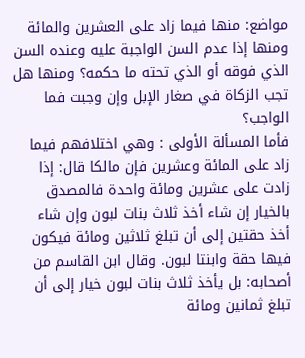مواضع: منها فيما زاد على العشرين والمائة ومنها إذا عدم السن الواجبة عليه وعنده السن الذي فوقه أو الذي تحته ما حكمه؟ ومنها هل تجب الزكاة في صغار الإبل وإن وجبت فما الواجب؟
فأما المسألة الأولى : وهي اختلافهم فيما زاد على المائة وعشرين فإن مالكا قال: إذا زادت على عشرين ومائة واحدة فالمصدق بالخيار إن شاء أخذ ثلاث بنات لبون وإن شاء أخذ حقتين إلى أن تبلغ ثلاثين ومائة فيكون فيها حقة وابنتا لبون. وقال ابن القاسم من أصحابه: بل يأخذ ثلاث بنات لبون خيار إلى أن تبلغ ثمانين ومائة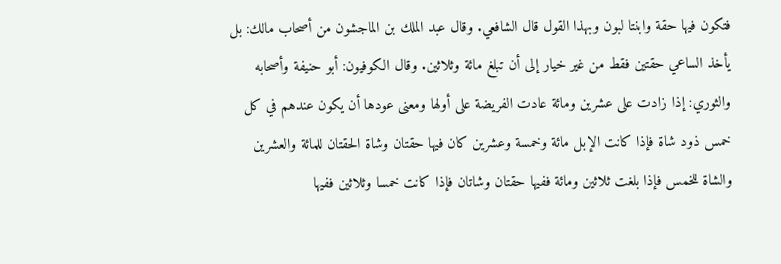فتكون فيها حقة وابنتا لبون وبهذا القول قال الشافعي. وقال عبد الملك بن الماجشون من أصحاب مالك: بل يأخذ الساعي حقتين فقط من غير خيار إلى أن تبلغ مائة وثلاثين. وقال الكوفيون: أبو حنيفة وأصحابه والثوري: إذا زادت على عشرين ومائة عادت الفريضة على أولها ومعنى عودها أن يكون عندهم في كل خمس ذود شاة فإذا كانت الإبل مائة وخمسة وعشرين كان فيها حقتان وشاة الحقتان للمائة والعشرين والشاة للخمس فإذا بلغت ثلاثين ومائة ففيها حقتان وشاتان فإذا كانت خمسا وثلاثين ففيها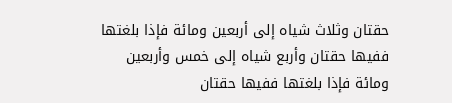حقتان وثلاث شياه إلى أربعين ومائة فإذا بلغتها ففيها حقتان وأربع شياه إلى خمس وأربعين ومائة فإذا بلغتها ففيها حقتان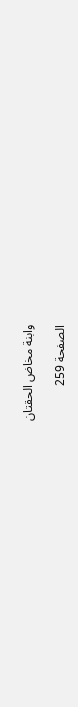وابنة مخاض الحقتان

الصفحة 259